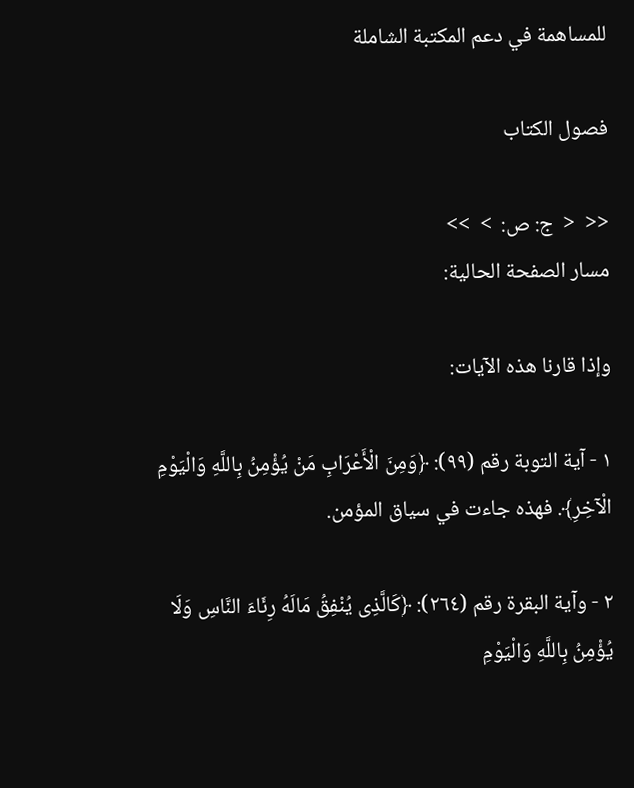للمساهمة في دعم المكتبة الشاملة

فصول الكتاب

<<  <  ج: ص:  >  >>
مسار الصفحة الحالية:

وإذا قارنا هذه الآيات:

١ - آية التوبة رقم (٩٩): ﴿وَمِنَ الْأَعْرَابِ مَنْ يُؤْمِنُ بِاللَّهِ وَالْيَوْمِ الْآخِرِ﴾. فهذه جاءت في سياق المؤمن.

٢ - وآية البقرة رقم (٢٦٤): ﴿كَالَّذِى يُنْفِقُ مَالَهُ رِئَاءَ النَّاسِ وَلَا يُؤْمِنُ بِاللَّهِ وَالْيَوْمِ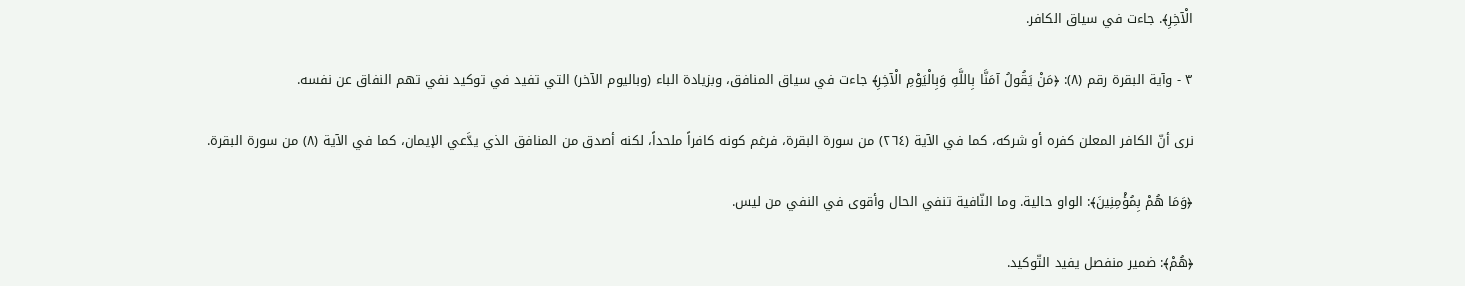الْآخِرِ﴾. جاءت في سياق الكافر.

٣ - وآية البقرة رقم (٨): ﴿مَنْ يَقُولُ آمَنَّا بِاللَّهِ وَبِالْيَوْمِ الْآخِرِ﴾ جاءت في سياق المنافق، وبزيادة الباء (وباليوم الآخر) التي تفيد في توكيد نفي تهم النفاق عن نفسه.

نرى أنّ الكافر المعلن كفره أو شركه، كما في الآية (٢٦٤) من سورة البقرة، فرغم كونه كافراً ملحداً، لكنه أصدق من المنافق الذي يدَّعي الإيمان، كما في الآية (٨) من سورة البقرة.

﴿وَمَا هُمْ بِمُؤْمِنِينَ﴾: الواو حالية. وما النّافية تنفي الحال وأقوى في النفي من ليس.

﴿هُمْ﴾: ضمير منفصل يفيد التّوكيد.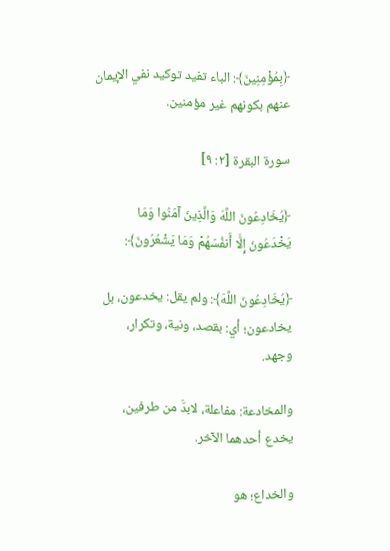﴿بِمُؤْمِنِينَ﴾: الباء تفيد توكيد نفي الإيمان عنهم بكونهم غير مؤمنين.

سورة البقرة [٢: ٩]

﴿يُخَادِعُونَ اللَّهَ وَالَّذِينَ آمَنُوا وَمَا يَخْدَعُونَ إِلَّا أَنفُسَهُمْ وَمَا يَشْعُرُونَ﴾:

﴿يُخَادِعُونَ اللَّهَ﴾: ولم يقل: يخدعون، بل يخادعون؛ أي: بقصد، ونية، وتكرار، وجهد.

والمخادعة: مفاعلة، لابدَّ من طرفين، يخدع أحدهما الآخر.

والخداع؛ هو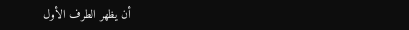أن يظهر الطرف الأول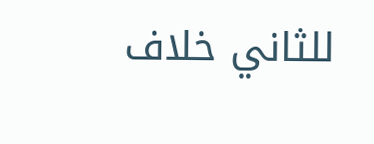للثاني خلاف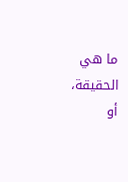ما هي الحقيقة، أو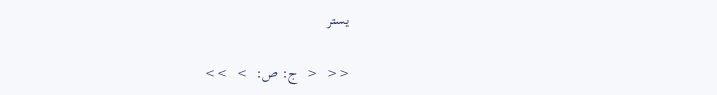يستر

<<  <  ج: ص:  >  >>